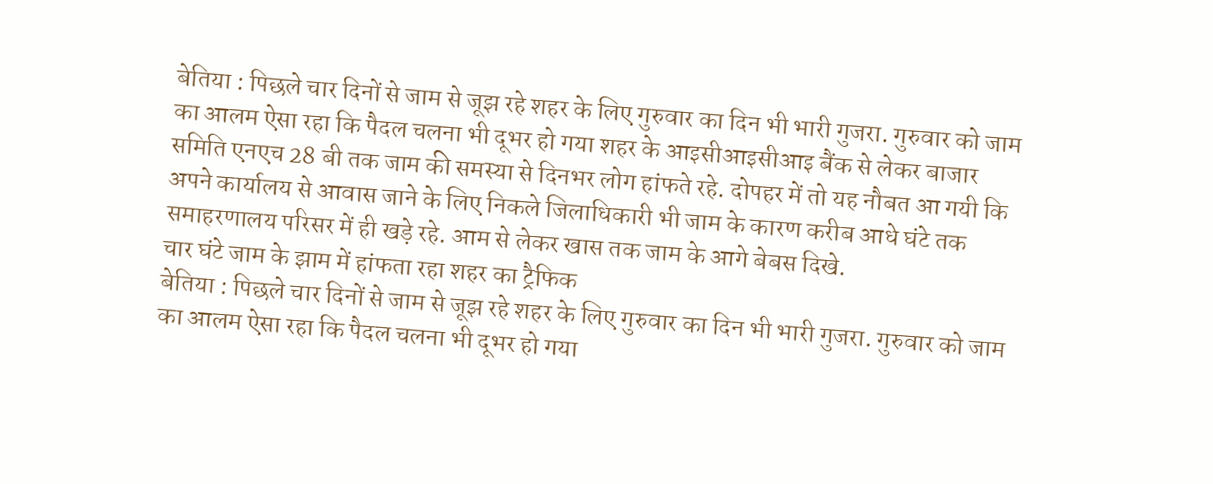बेतिया : पिछले चार दिनों से जाम से जूझ रहे शहर के लिए गुरुवार का दिन भी भारी गुजरा. गुरुवार को जाम का आलम ऐसा रहा कि पैदल चलना भी दूभर हो गया शहर के आइसीआइसीआइ बैंक से लेकर बाजार समिति एनएच 28 बी तक जाम की समस्या से दिनभर लोग हांफते रहे. दोपहर में तो यह नौबत आ गयी कि अपने कार्यालय से आवास जाने के लिए निकले जिलाधिकारी भी जाम के कारण करीब आधे घंटे तक समाहरणालय परिसर में ही खड़े रहे. आम से लेकर खास तक जाम के आगे बेबस दिखे.
चार घंटे जाम के झाम में हांफता रहा शहर का ट्रैफिक
बेतिया : पिछले चार दिनों से जाम से जूझ रहे शहर के लिए गुरुवार का दिन भी भारी गुजरा. गुरुवार को जाम का आलम ऐसा रहा कि पैदल चलना भी दूभर हो गया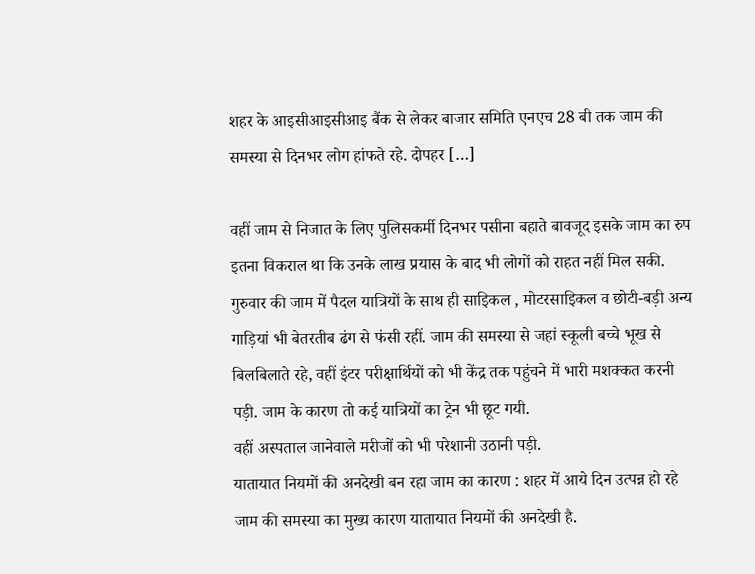शहर के आइसीआइसीआइ बैंक से लेकर बाजार समिति एनएच 28 बी तक जाम की समस्या से दिनभर लोग हांफते रहे. दोपहर […]

वहीं जाम से निजात के लिए पुलिसकर्मी दिनभर पसीना बहाते बावजूद इसके जाम का रुप इतना विकराल था कि उनके लाख प्रयास के बाद भी लोगों को राहत नहीं मिल सकी. गुरुवार की जाम में पैदल यात्रियों के साथ ही साइिकल , मोटरसाइिकल व छोटी-बड़ी अन्य गाड़ियां भी बेतरतीब ढंग से फंसी रहीं. जाम की समस्या से जहां स्कूली बच्चे भूख से बिलबिलाते रहे, वहीं इंटर परीक्षार्थियों को भी केंद्र तक पहुंचने में भारी मशक्कत करनी पड़ी. जाम के कारण तो कई यात्रियों का ट्रेन भी छूट गयी.
वहीं अस्पताल जानेवाले मरीजों को भी परेशानी उठानी पड़ी.
यातायात नियमों की अनदेखी बन रहा जाम का कारण : शहर में आये दिन उत्पन्न हो रहे जाम की समस्या का मुख्य कारण यातायात नियमों की अनदेखी है.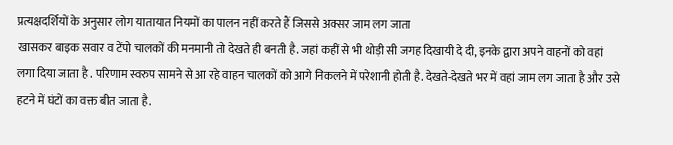प्रत्यक्षदर्शियों के अनुसार लोग यातायात नियमों का पालन नहीं करते हैं जिससे अक्सर जाम लग जाता
खासकर बाइक सवार व टेंपो चालकों की मनमानी तो देखते ही बनती है. जहां कहीं से भी थोड़ी सी जगह दिखायी दे दी, इनके द्वारा अपने वाहनों को वहां लगा दिया जाता है . परिणाम स्वरुप सामने से आ रहे वाहन चालकों को आगे निकलने में परेशानी होती है. देखते-देखते भर में वहां जाम लग जाता है और उसे हटने में घंटों का वक्त बीत जाता है.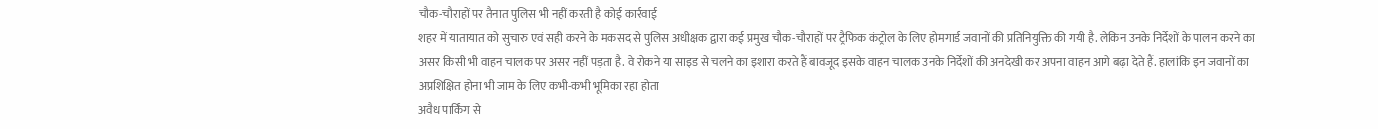चौक-चौराहों पर तैनात पुलिस भी नहीं करती है कोई कार्रवाई
शहर में यातायात को सुचारु एवं सही करने के मकसद से पुलिस अधीक्षक द्वारा कई प्रमुख चौक-चौराहों पर ट्रैफिक कंट्रोल के लिए होमगार्ड जवानों की प्रतिनियुक्ति की गयी है. लेकिन उनके निर्देशों के पालन करने का असर किसी भी वाहन चालक पर असर नहीं पड़ता है. वे रोकने या साइड से चलने का इशारा करते हैं बावजूद इसके वाहन चालक उनके निर्देशों की अनदेखी कर अपना वाहन आगे बढ़ा देते हैं. हालांकि इन जवानों का अप्रशिक्षित होना भी जाम के लिए कभी-कभी भूमिका रहा होता
अवैध पार्किंग से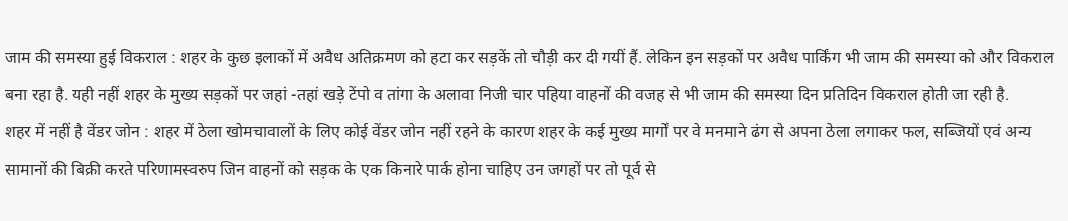जाम की समस्या हुई विकराल : शहर के कुछ इलाकों में अवैध अतिक्रमण को हटा कर सड़कें तो चौड़ी कर दी गयीं हैं. लेकिन इन सड़कों पर अवैध पार्किंग भी जाम की समस्या को और विकराल बना रहा है. यही नहीं शहर के मुख्य सड़कों पर जहां -तहां खड़े टेंपो व तांगा के अलावा निजी चार पहिया वाहनों की वजह से भी जाम की समस्या दिन प्रतिदिन विकराल होती जा रही है.
शहर में नहीं है वेंडर जोन : शहर में ठेला खोमचावालों के लिए कोई वेंडर जोन नहीं रहने के कारण शहर के कई मुख्य मार्गों पर वे मनमाने ढंग से अपना ठेला लगाकर फल, सब्जियों एवं अन्य सामानों की बिक्री करते परिणामस्वरुप जिन वाहनों को सड़क के एक किनारे पार्क होना चाहिए उन जगहों पर तो पूर्व से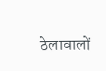ठेलावालों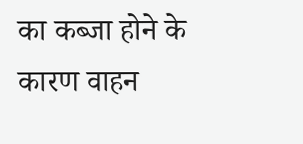का कब्जा होने के कारण वाहन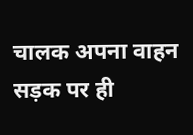चालक अपना वाहन सड़क पर ही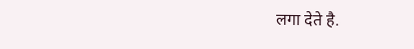लगा देते है.